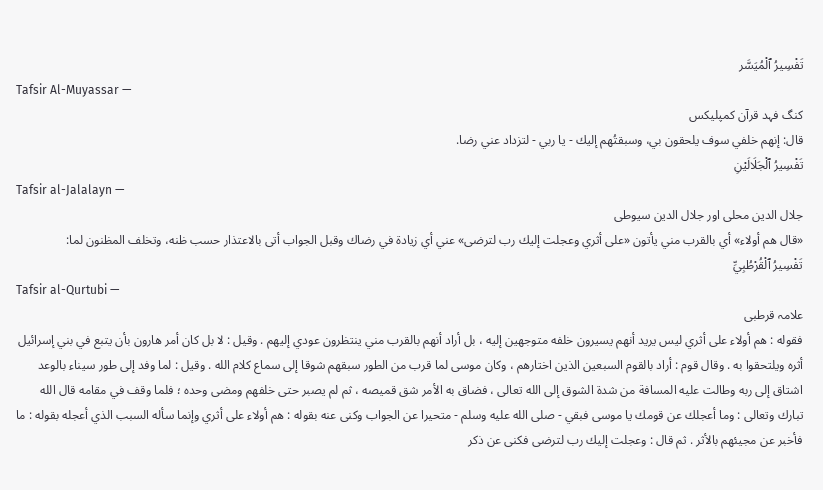تَفْسِيرُ ٱلْمُيَسَّر
Tafsir Al-Muyassar —
کنگ فہد قرآن کمپلیکس
قال: إنهم خلفي سوف يلحقون بي، وسبقتُهم إليك - يا ربي - لتزداد عني رضا.
تَفْسِيرُ ٱلْجَلَالَيْنِ
Tafsir al-Jalalayn —
جلال الدین محلی اور جلال الدین سیوطی
«قال هم أولاء» أي بالقرب مني يأتون «على أثري وعجلت إليك رب لترضى» عني أي زيادة في رضاك وقبل الجواب أتى بالاعتذار حسب ظنه، وتخلف المظنون لما:
تَفْسِيرُ ٱلْقُرْطُبِيِّ
Tafsir al-Qurtubi —
علامہ قرطبی
فقوله : هم أولاء على أثري ليس يريد أنهم يسيرون خلفه متوجهين إليه ، بل أراد أنهم بالقرب مني ينتظرون عودي إليهم . وقيل : لا بل كان أمر هارون بأن يتبع في بني إسرائيل أثره ويلتحقوا به . وقال قوم : أراد بالقوم السبعين الذين اختارهم ، وكان موسى لما قرب من الطور سبقهم شوقا إلى سماع كلام الله . وقيل : لما وفد إلى طور سيناء بالوعد اشتاق إلى ربه وطالت عليه المسافة من شدة الشوق إلى الله تعالى ، فضاق به الأمر شق قميصه ، ثم لم يصبر حتى خلفهم ومضى وحده ؛ فلما وقف في مقامه قال الله تبارك وتعالى : وما أعجلك عن قومك يا موسى فبقي - صلى الله عليه وسلم - متحيرا عن الجواب وكنى عنه بقوله : هم أولاء على أثري وإنما سأله السبب الذي أعجله بقوله : ما فأخبر عن مجيئهم بالأثر . ثم قال : وعجلت إليك رب لترضى فكنى عن ذكر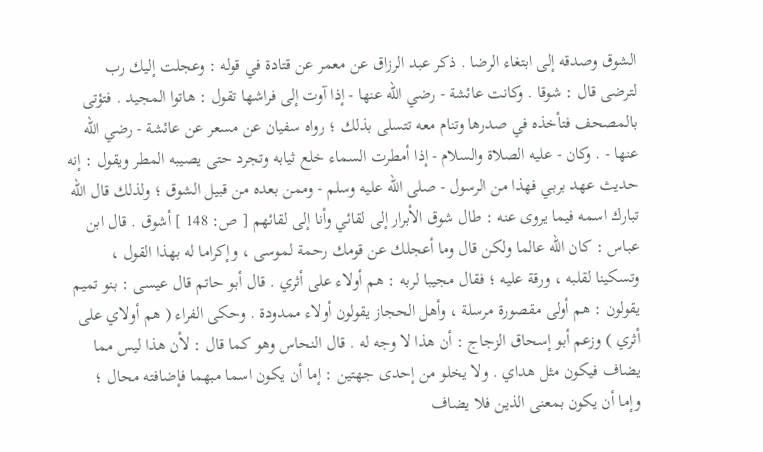الشوق وصدقه إلى ابتغاء الرضا . ذكر عبد الرزاق عن معمر عن قتادة في قوله : وعجلت إليك رب لترضى قال : شوقا . وكانت عائشة - رضي الله عنها - إذا آوت إلى فراشها تقول : هاتوا المجيد . فتؤتى بالمصحف فتأخذه في صدرها وتنام معه تتسلى بذلك ؛ رواه سفيان عن مسعر عن عائشة - رضي الله عنها - . وكان - عليه الصلاة والسلام - إذا أمطرت السماء خلع ثيابه وتجرد حتى يصيبه المطر ويقول : إنه حديث عهد بربي فهذا من الرسول - صلى الله عليه وسلم - وممن بعده من قبيل الشوق ؛ ولذلك قال الله تبارك اسمه فيما يروى عنه : طال شوق الأبرار إلى لقائي وأنا إلى لقائهم [ ص: 148 ] أشوق . قال ابن عباس : كان الله عالما ولكن قال وما أعجلك عن قومك رحمة لموسى ، وإكراما له بهذا القول ، وتسكينا لقلبه ، ورقة عليه ؛ فقال مجيبا لربه : هم أولاء على أثري . قال أبو حاتم قال عيسى : بنو تميم يقولون : هم أولى مقصورة مرسلة ، وأهل الحجاز يقولون أولاء ممدودة . وحكى الفراء ( هم أولاي على أثري ) وزعم أبو إسحاق الزجاج : أن هذا لا وجه له . قال النحاس وهو كما قال : لأن هذا ليس مما يضاف فيكون مثل هداي . ولا يخلو من إحدى جهتين : إما أن يكون اسما مبهما فإضافته محال ؛ وإما أن يكون بمعنى الذين فلا يضاف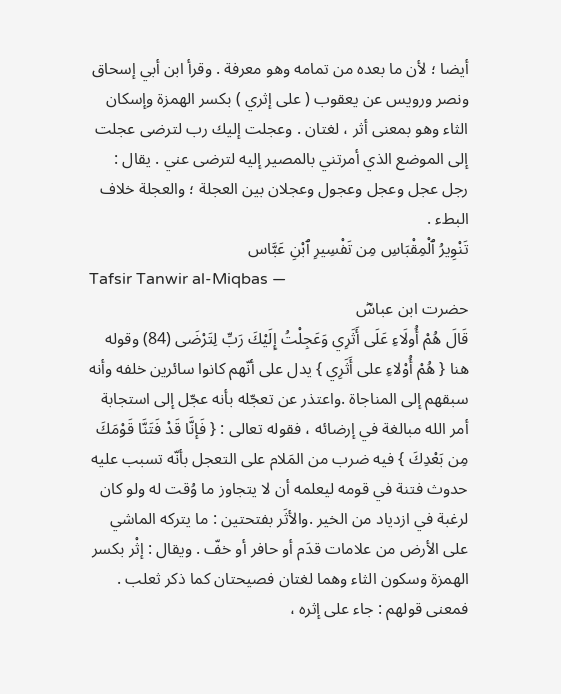أيضا ؛ لأن ما بعده من تمامه وهو معرفة . وقرأ ابن أبي إسحاق ونصر ورويس عن يعقوب ( على إثري ) بكسر الهمزة وإسكان الثاء وهو بمعنى أثر ، لغتان . وعجلت إليك رب لترضى عجلت إلى الموضع الذي أمرتني بالمصير إليه لترضى عني . يقال : رجل عجل وعجل وعجول وعجلان بين العجلة ؛ والعجلة خلاف البطء .
تَنْوِيرُ ٱلْمِقْبَاسِ مِن تَفْسِيرِ ٱبْنِ عَبَّاس
Tafsir Tanwir al-Miqbas —
حضرت ابن عباسؓ
قَالَ هُمْ أُولَاءِ عَلَى أَثَرِي وَعَجِلْتُ إِلَيْكَ رَبِّ لِتَرْضَى (84) وقوله هنا { هُمْ أُوْلاءِ على أَثَرِي } يدل على أنّهم كانوا سائرين خلفه وأنه سبقهم إلى المناجاة .واعتذر عن تعجّله بأنه عجّل إلى استجابة أمر الله مبالغة في إرضائه ، فقوله تعالى : { فَإنَّا قَدْ فَتَنَّا قَوْمَكَ مِن بَعْدِكَ } فيه ضرب من المَلام على التعجل بأنّه تسبب عليه حدوث فتنة في قومه ليعلمه أن لا يتجاوز ما وُقت له ولو كان لرغبة في ازدياد من الخير .والأثَر بفتحتين : ما يتركه الماشي على الأرض من علامات قدَم أو حافر أو خفّ . ويقال : إثْر بكسر الهمزة وسكون الثاء وهما لغتان فصيحتان كما ذكر ثعلب . فمعنى قولهم : جاء على إثره ،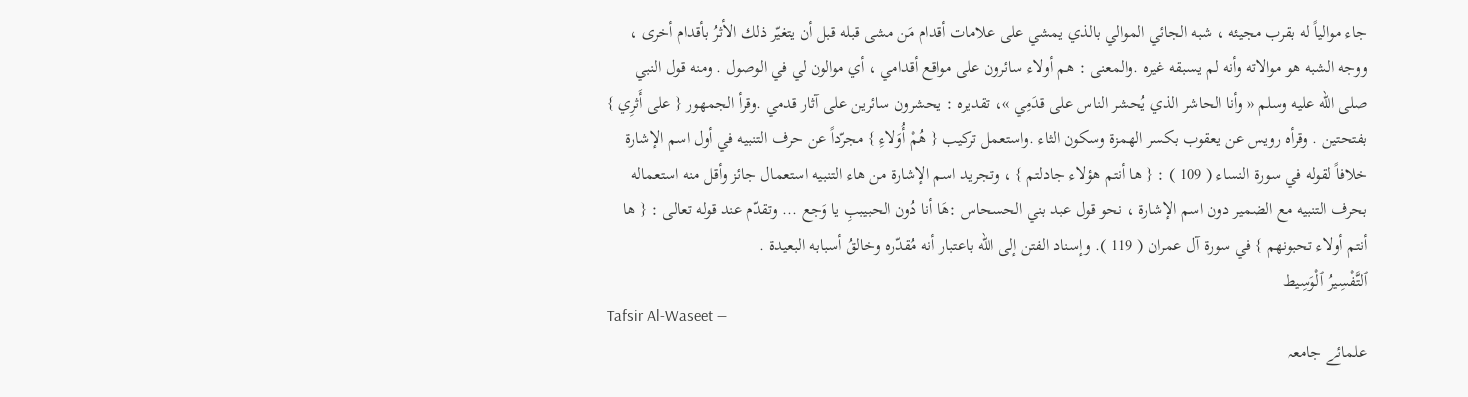جاء موالياً له بقرب مجيئه ، شبه الجائي الموالي بالذي يمشي على علامات أقدام مَن مشى قبله قبل أن يتغيّر ذلك الأثرُ بأقدام أخرى ، ووجه الشبه هو موالاته وأنه لم يسبقه غيره .والمعنى : هم أولاء سائرون على مواقع أقدامي ، أي موالون لي في الوصول . ومنه قول النبي صلى الله عليه وسلم « وأنا الحاشر الذي يُحشر الناس على قدَمِي »، تقديره : يحشرون سائرين على آثار قدمي .وقرأ الجمهور { على أَثرِي } بفتحتين . وقرأه رويس عن يعقوب بكسر الهمزة وسكون الثاء .واستعمل تركيب { هُمْ أُوَلاءِ } مجرّداً عن حرف التنبيه في أول اسم الإشارة خلافاً لقوله في سورة النساء ( 109 ) : { ها أنتم هؤلاء جادلتم } ، وتجريد اسم الإشارة من هاء التنبيه استعمال جائز وأقل منه استعماله بحرف التنبيه مع الضمير دون اسم الإشارة ، نحو قول عبد بني الحسحاس :هَا أنا دُون الحبيببِ يا وَجع ... وتقدّم عند قوله تعالى : { ها أنتم أولاء تحبونهم } في سورة آل عمران ( 119 ). وإسناد الفتن إلى الله باعتبار أنه مُقدّره وخالقُ أسبابه البعيدة .
ٱلتَّفْسِيرُ ٱلْوَسِيط
Tafsir Al-Waseet —
علمائے جامعہ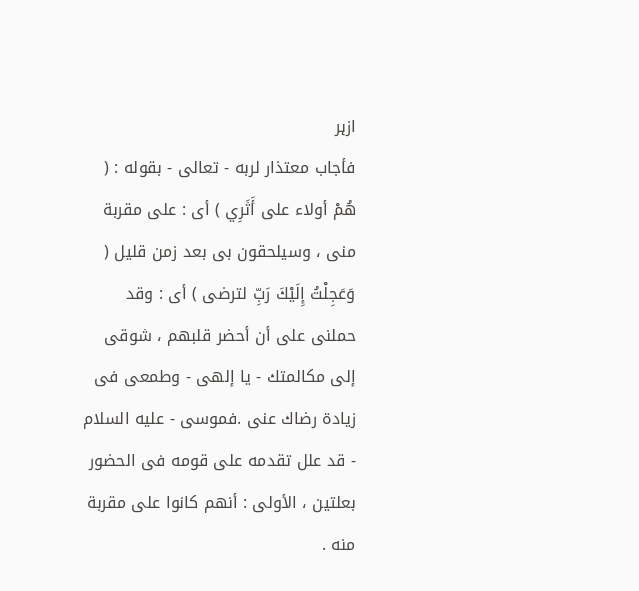ازہر
فأجاب معتذار لربه - تعالى - بقوله : ( هُمْ أولاء على أَثَرِي ) أى : على مقربة منى ، وسيلحقون بى بعد زمن قليل ( وَعَجِلْتُ إِلَيْكَ رَبِّ لترضى ) أى : وقد حملنى على أن أحضر قلبهم ، شوقى إلى مكالمتك - يا إلهى - وطمعى فى زيادة رضاك عنى .فموسى - عليه السلام - قد علل تقدمه على قومه فى الحضور بعلتين ، الأولى : أنهم كانوا على مقربة منه .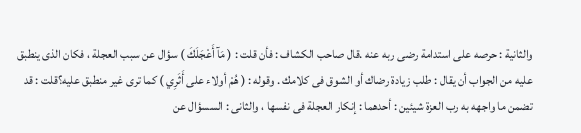والثانية : حرصه على استدامة رضى ربه عنه .قال صاحب الكشاف : فأن قلت : ( مَآ أَعْجَلَكَ ) سؤال عن سبب العجلة ، فكان الذى ينطبق عليه من الجواب أن يقال : طلب زيادة رضاك أو الشوق فى كلامك . وقوله : ( هُمْ أولاء على أَثَرِي ) كما ترى غير منطبق عليه؟قلت : قد تضمن ما واجهه به رب العزة شيئين : أحدهما : إنكار العجلة فى نفسها ، والثانى : السسؤال عن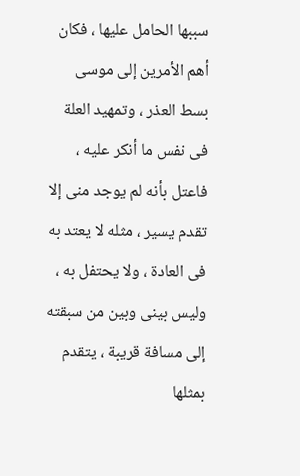سببها الحامل عليها ، فكان أهم الأمرين إلى موسى بسط العذر ، وتمهيد العلة فى نفس ما أنكر عليه ، فاعتل بأنه لم يوجد منى إلا تقدم يسير ، مثله لا يعتد به فى العادة ، ولا يحتفل به ، وليس بينى وبين من سبقته إلى مسافة قريبة ، يتقدم بمثلها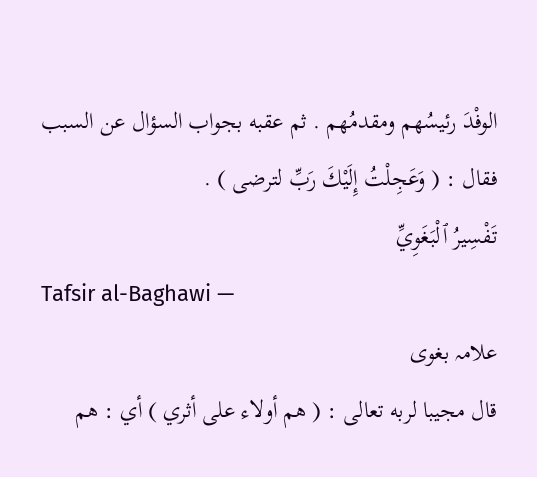الوفْدَ رئيسُهم ومقدمُهم . ثم عقبه بجواب السؤال عن السبب فقال : ( وَعَجِلْتُ إِلَيْكَ رَبِّ لترضى ) .
تَفْسِيرُ ٱلْبَغَوِيِّ
Tafsir al-Baghawi —
علامہ بغوی
قال مجيبا لربه تعالى : ( هم أولاء على أثري ) أي : هم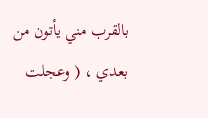بالقرب مني يأتون من بعدي ، ( وعجلت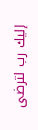إليك رب لترضى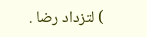) لتزداد رضا .